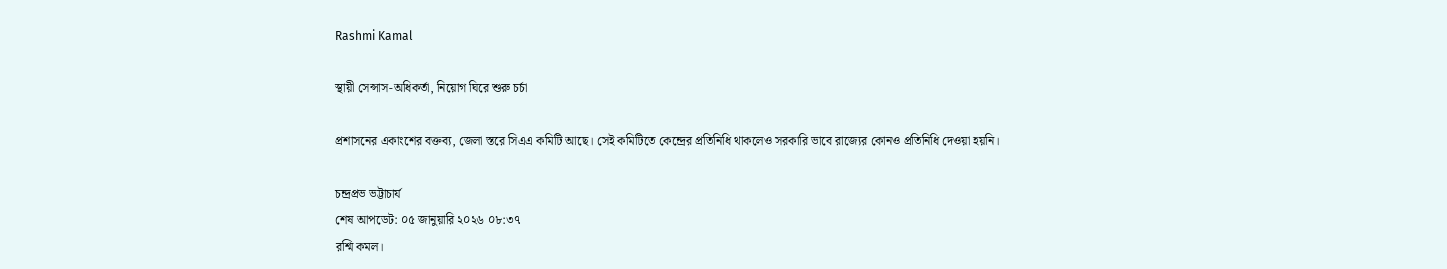Rashmi Kamal

স্থায়ী সেন্সাস-অধিকর্তা, নিয়োগ ঘিরে শুরু চর্চা

প্রশাসনের একাংশের বক্তব্য, জেলা স্তরে সিএএ কমিটি আছে। সেই কমিটিতে কেন্দ্রের প্রতিনিধি থাকলেও সরকারি ভাবে রাজ্যের কোনও প্রতিনিধি দেওয়া হয়নি।

চন্দ্রপ্রভ ভট্টাচার্য
শেষ আপডেট: ০৫ জানুয়ারি ২০২৬ ০৮:৩৭
রশ্মি কমল।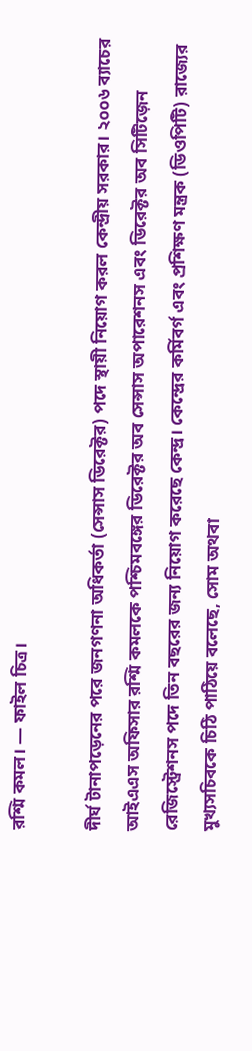রশ্মি কমল। — ফাইল চিত্র।

দীর্ঘ টানাপড়েনের পরে জনগণনা অধিকর্তা (সেন্সাস ডিরেক্টর) পদে স্থায়ী নিয়োগ করল কেন্দ্রীয় সরকার। ২০০৬ ব‍্যাচের আইএএস অফিসার রশ্মি কমলকে পশ্চিমবঙ্গের ডিরেক্টর অব সেন্সাস অপারেশনস এবং ডিরেক্টর অব সিটিজ়েন রেজিস্ট্রেশনস পদে তিন বছরের জন্য নিয়োগ করেছে কেন্দ্র। কেন্দ্রের কর্মিবর্গ এবং প্রশিক্ষণ মন্ত্রক (ডিওপিটি) রাজ্যের মুখ্যসচিবকে চিঠি পাঠিয়ে বলেছে, সোম অথবা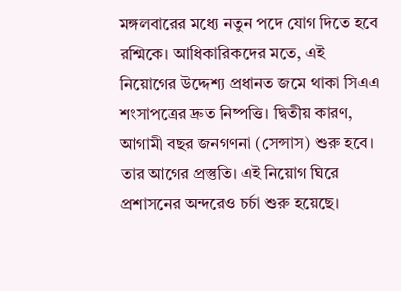মঙ্গলবারের মধ্যে নতুন পদে যোগ দিতে হবে রশ্মিকে। আধিকারিকদের মতে, এই নিয়োগের উদ্দেশ্য প্রধানত জমে থাকা সিএএ শংসাপত্রের দ্রুত নিষ্পত্তি। দ্বিতীয় কারণ, আগামী বছর জনগণনা (সেন্সাস) শুরু হবে। তার আগের প্রস্তুতি। এই নিয়োগ ঘিরে প্রশাসনের অন্দরেও চর্চা শুরু হয়েছে।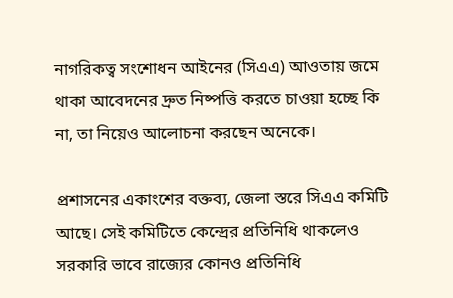নাগরিকত্ব সংশোধন আইনের (সিএএ) আওতায় জমে থাকা আবেদনের দ্রুত নিষ্পত্তি করতে চাওয়া হচ্ছে কি না, তা নিয়েও আলোচনা করছেন অনেকে।

প্রশাসনের একাংশের বক্তব্য, জেলা স্তরে সিএএ কমিটি আছে। সেই কমিটিতে কেন্দ্রের প্রতিনিধি থাকলেও সরকারি ভাবে রাজ্যের কোনও প্রতিনিধি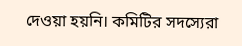দেওয়া হয়নি। কমিটির সদস্যেরা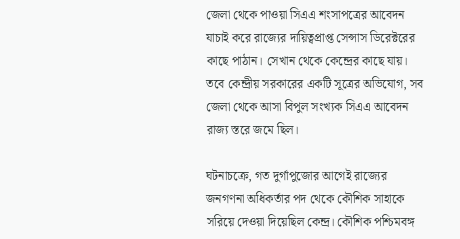জেলা থেকে পাওয়া সিএএ শংসাপত্রের আবেদন যাচাই করে রাজ্যের দায়িত্বপ্রাপ্ত সেন্সাস ডিরেক্টরের কাছে পাঠান। সেখান থেকে কেন্দ্রের কাছে যায়। তবে কেন্দ্রীয় সরকারের একটি সূত্রের অভিযোগ, সব জেলা থেকে আসা বিপুল সংখ্যক সিএএ আবেদন রাজ্য স্তরে জমে ছিল।

ঘটনাচক্রে, গত দুর্গাপুজোর আগেই রাজ্যের জনগণনা অধিকর্তার পদ থেকে কৌশিক সাহাকে সরিয়ে দেওয়া দিয়েছিল কেন্দ্র। কৌশিক পশ্চিমবঙ্গ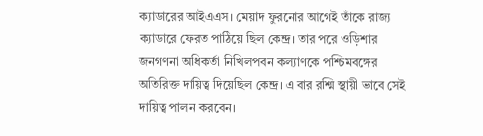ক্যাডারের আইএএস। মেয়াদ ফুরনোর আগেই তাঁকে রাজ্য ক্যাডারে ফেরত পাঠিয়ে ছিল কেন্দ্র। তার পরে ওড়িশার জনগণনা অধিকর্তা নিখিলপবন কল্যাণকে পশ্চিমবঙ্গের অতিরিক্ত দায়িত্ব দিয়েছিল কেন্দ্র। এ বার রশ্মি স্থায়ী ভাবে সেই দায়িত্ব পালন করবেন।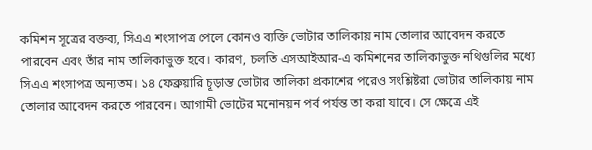কমিশন সূত্রের বক্তব্য, সিএএ শংসাপত্র পেলে কোনও ব্যক্তি ভোটার তালিকায় নাম তোলার আবেদন করতে পারবেন এবং তাঁর নাম তালিকাভুক্ত হবে। কারণ, চলতি এসআইআর-এ কমিশনের তালিকাভুক্ত নথিগুলির মধ্যে সিএএ শংসাপত্র অন‍্যতম। ১৪ ফেব্রুয়ারি চূড়ান্ত ভোটার তালিকা প্রকাশের পরেও সংশ্লিষ্টরা ভোটার তালিকায় নাম তোলার আবেদন করতে পারবেন। আগামী ভোটের মনোনয়ন পর্ব পর্যন্ত তা করা যাবে। সে ক্ষেত্রে এই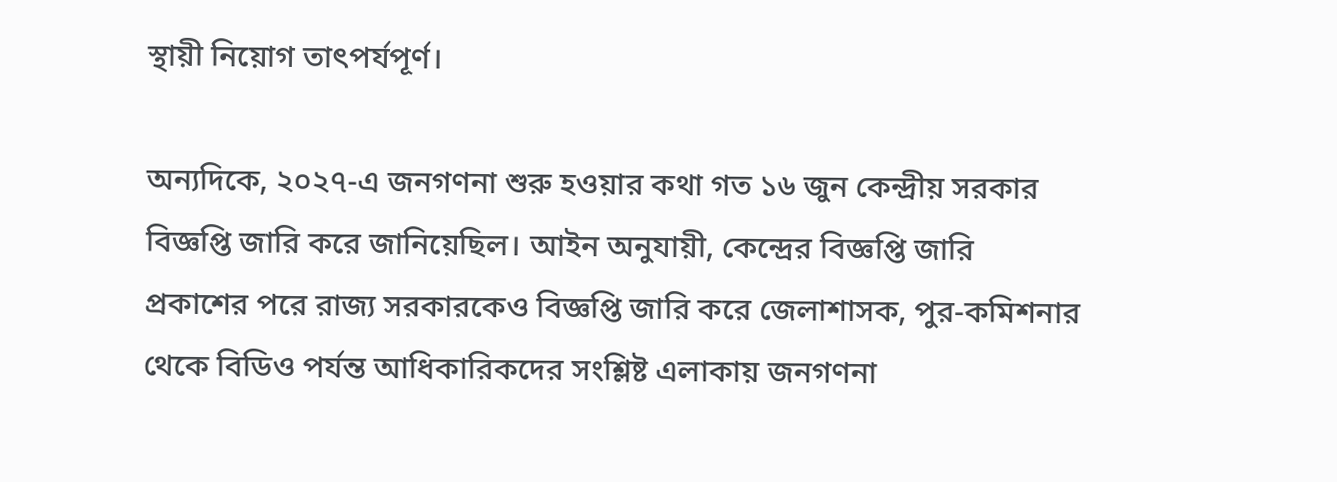স্থায়ী নিয়োগ তাৎপর্যপূর্ণ।

অন্যদিকে, ২০২৭-এ জনগণনা শুরু হওয়ার কথা গত ১৬ জুন কেন্দ্রীয় সরকার বিজ্ঞপ্তি জারি করে জানিয়েছিল। আইন অনুযায়ী, কেন্দ্রের বিজ্ঞপ্তি জারি প্রকাশের পরে রাজ্য সরকারকেও বিজ্ঞপ্তি জারি করে জেলাশাসক, পুর-কমিশনার থেকে বিডিও পর্যন্ত আধিকারিকদের সংশ্লিষ্ট এলাকায় জনগণনা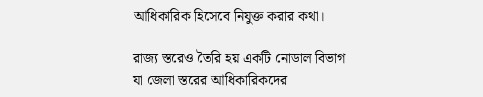আধিকারিক হিসেবে নিযুক্ত করার কথা।

রাজ্য স্তরেও তৈরি হয় একটি নোডাল বিভাগ যা জেলা স্তরের আধিকারিকদের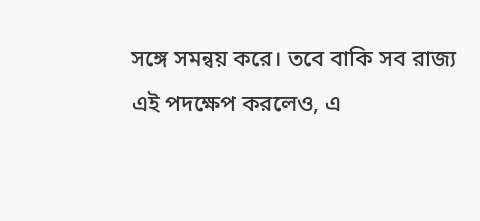সঙ্গে সমন্বয় করে। তবে বাকি সব রাজ্য এই পদক্ষেপ করলেও, এ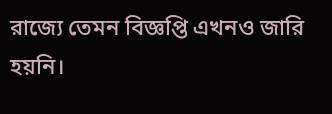রাজ্যে তেমন বিজ্ঞপ্তি এখনও জারি হয়নি।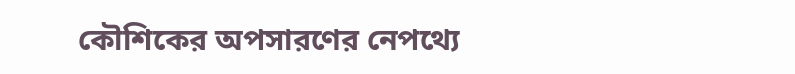কৌশিকের অপসারণের নেপথ‍্যে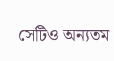সেটিও অন্যতম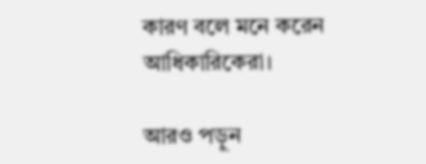কারণ বলে মনে করেন আধিকারিকেরা।

আরও পড়ুন